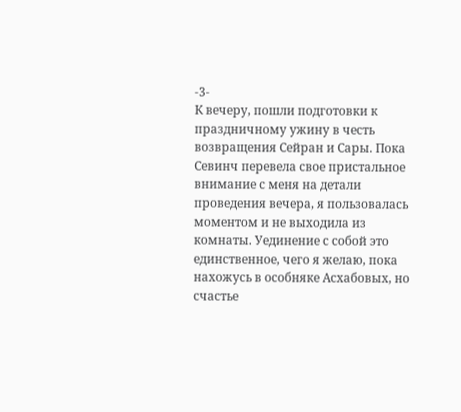-3-
К вечеру, пошли подготовки к праздничному ужину в честь возвращения Сейран и Сары. Пока Севинч перевела свое пристальное внимание с меня на детали проведения вечера, я пользовалась моментом и не выходила из комнаты. Уединение с собой это единственное, чего я желаю, пока нахожусь в особняке Асхабовых, но счастье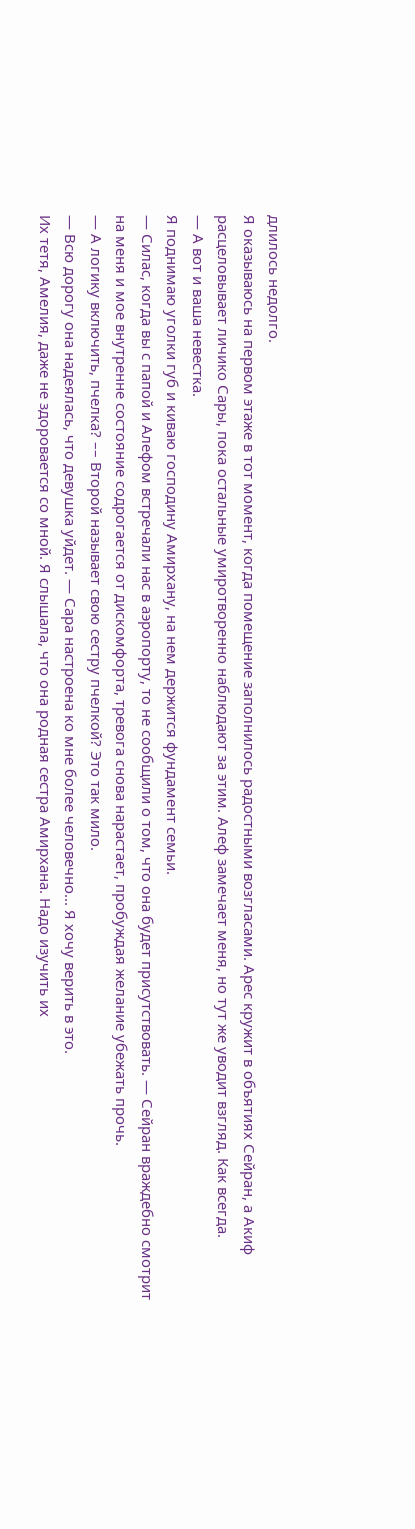длилось недолго.
Я оказываюсь на первом этаже в тот момент, когда помещение заполнилось радостными возгласами. Арес кружит в объятиях Сейран, а Акиф расцеловывает личико Сары, пока остальные умиротворенно наблюдают за этим. Алеф замечает меня, но тут же уводит взгляд. Как всегда.
— А вот и ваша невестка.
Я поднимаю уголки губ и киваю господину Амирхану, на нем держится фундамент семьи.
— Силас, когда вы с папой и Алефом встречали нас в аэропорту, то не сообщили о том, что она будет присутствовать. — Сейран враждебно смотрит на меня и мое внутренне состояние содрогается от дискомфорта, тревога снова нарастает, пробуждая желание убежать прочь.
— А логику включить, пчелка? –– Второй называет свою сестру пчелкой? Это так мило.
— Всю дорогу она надеялась, что девушка уйдет. — Сара настроена ко мне более человечно... Я хочу верить в это.
Их тетя, Амелия, даже не здоровается со мной. Я слышала, что она родная сестра Амирхана. Надо изучить их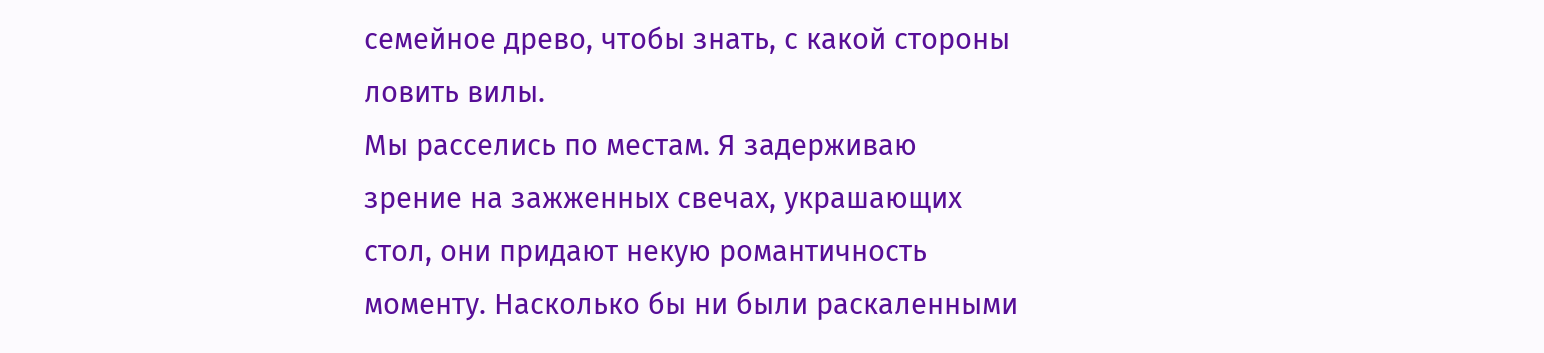семейное древо, чтобы знать, с какой стороны ловить вилы.
Мы расселись по местам. Я задерживаю зрение на зажженных свечах, украшающих стол, они придают некую романтичность моменту. Насколько бы ни были раскаленными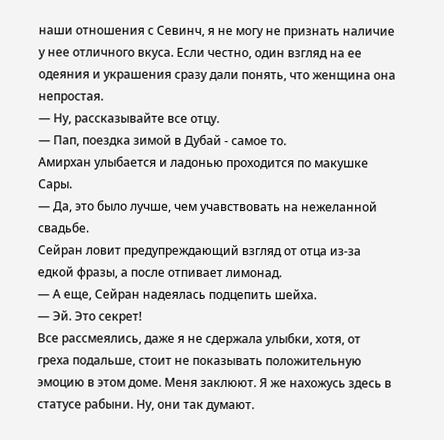наши отношения с Севинч, я не могу не признать наличие у нее отличного вкуса. Если честно, один взгляд на ее одеяния и украшения сразу дали понять, что женщина она непростая.
— Ну, рассказывайте все отцу.
— Пап, поездка зимой в Дубай - самое то.
Амирхан улыбается и ладонью проходится по макушке Сары.
— Да, это было лучше, чем учавствовать на нежеланной свадьбе.
Сейран ловит предупреждающий взгляд от отца из-за едкой фразы, а после отпивает лимонад.
— А еще, Сейран надеялась подцепить шейха.
— Эй. Это секрет!
Все рассмеялись, даже я не сдержала улыбки, хотя, от греха подальше, стоит не показывать положительную эмоцию в этом доме. Меня заклюют. Я же нахожусь здесь в статусе рабыни. Ну, они так думают.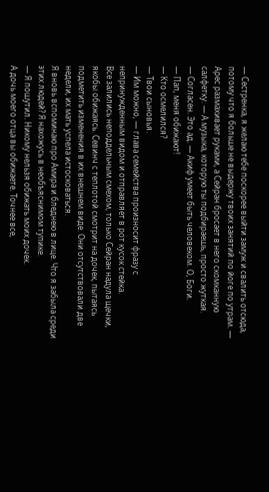— Сестренка, я желаю тебе поскорее выйти замуж и свалить отсюда, потому что я больше не выдержу твоих занятий по йоге по утрам. — Арес размахивает руками, а Сейран бросает в него скомканную салфетку. — А музыка, которую ты подбираешь, просто жуткая.
— Согласен. Это ад. — Акиф умеет быть человеком. О, Боги.
— Пап, меня обижают!
— Кто осмелился?
— Твои сыновья.
— Им можно, — глава семейства произносит фразу с непринужденным видом и отправляет в рот кусок стейка.
Все залились неподдельным смехом, только Сейран надула щечки, якобы обижаясь. Севинч с теплотой смотрит на дочек, пытаясь подметить изменения в их внешнем виде. Они отсутствовали две недели, их мать успела истосковаться.
Я вновь вспоминаю про Амира и бледнею в лице. Что я забыла среди этих людей? Я нахожусь в необъяснимом тупике.
— Я пошутил. Никому нельзя обижать моих дочек.
А дочь моего отца вы обижаете. Точнее все,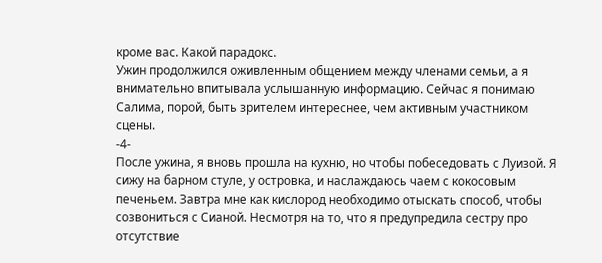кроме вас. Какой парадокс.
Ужин продолжился оживленным общением между членами семьи, а я внимательно впитывала услышанную информацию. Сейчас я понимаю Салима, порой, быть зрителем интереснее, чем активным участником сцены.
-4-
После ужина, я вновь прошла на кухню, но чтобы побеседовать с Луизой. Я сижу на барном стуле, у островка, и наслаждаюсь чаем с кокосовым печеньем. Завтра мне как кислород необходимо отыскать способ, чтобы созвониться с Сианой. Несмотря на то, что я предупредила сестру про отсутствие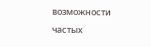возможности частых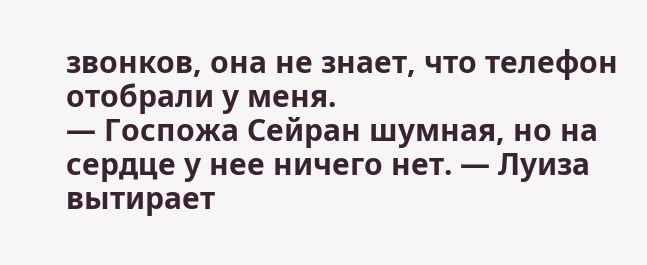звонков, она не знает, что телефон отобрали у меня.
— Госпожа Сейран шумная, но на сердце у нее ничего нет. — Луиза вытирает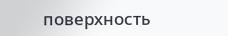поверхность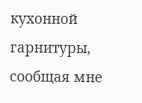кухонной гарнитуры, сообщая мне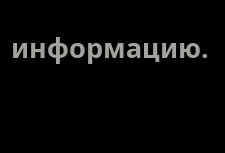информацию.